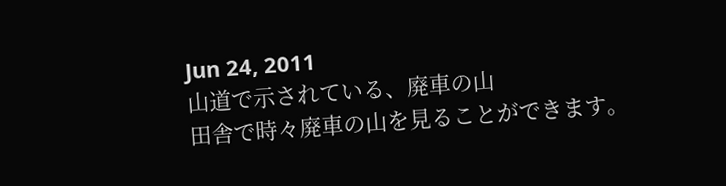Jun 24, 2011
山道で示されている、廃車の山
田舎で時々廃車の山を見ることができます。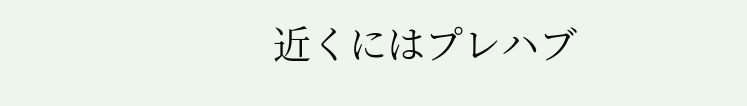近くにはプレハブ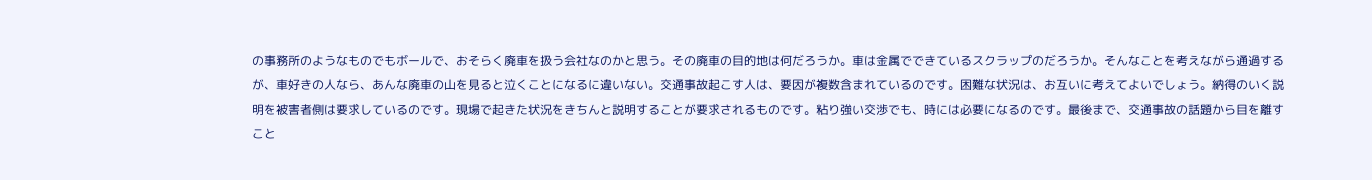の事務所のようなものでもボールで、おそらく廃車を扱う会社なのかと思う。その廃車の目的地は何だろうか。車は金属でできているスクラップのだろうか。そんなことを考えながら通過するが、車好きの人なら、あんな廃車の山を見ると泣くことになるに違いない。交通事故起こす人は、要因が複数含まれているのです。困難な状況は、お互いに考えてよいでしょう。納得のいく説明を被害者側は要求しているのです。現場で起きた状況をきちんと説明することが要求されるものです。粘り強い交渉でも、時には必要になるのです。最後まで、交通事故の話題から目を離すこと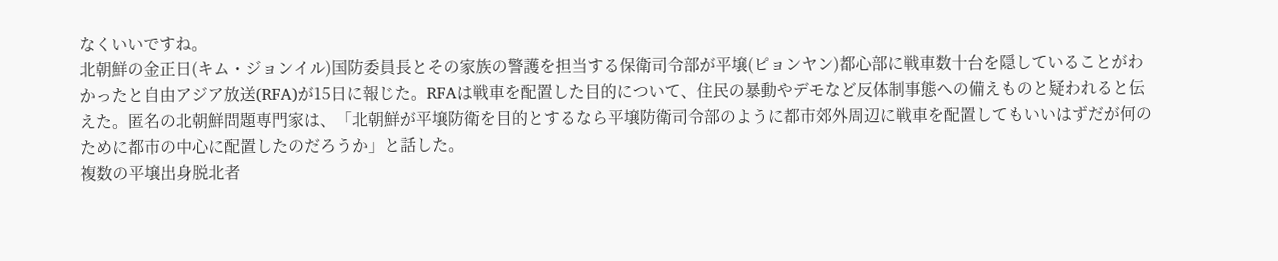なくいいですね。
北朝鮮の金正日(キム・ジョンイル)国防委員長とその家族の警護を担当する保衛司令部が平壌(ピョンヤン)都心部に戦車数十台を隠していることがわかったと自由アジア放送(RFA)が15日に報じた。RFAは戦車を配置した目的について、住民の暴動やデモなど反体制事態への備えものと疑われると伝えた。匿名の北朝鮮問題専門家は、「北朝鮮が平壌防衛を目的とするなら平壌防衛司令部のように都市郊外周辺に戦車を配置してもいいはずだが何のために都市の中心に配置したのだろうか」と話した。
複数の平壌出身脱北者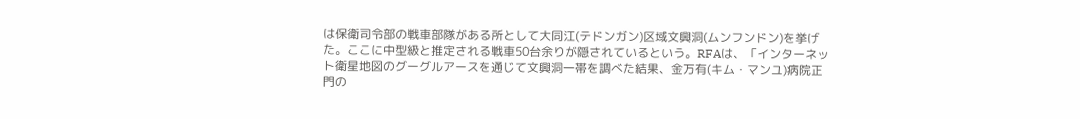は保衛司令部の戦車部隊がある所として大同江(テドンガン)区域文興洞(ムンフンドン)を挙げた。ここに中型級と推定される戦車50台余りが隠されているという。RFAは、「インターネット衛星地図のグーグルアースを通じて文興洞一帯を調べた結果、金万有(キム・マンユ)病院正門の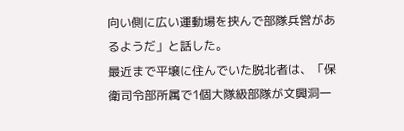向い側に広い運動場を挟んで部隊兵営があるようだ」と話した。
最近まで平壌に住んでいた脱北者は、「保衛司令部所属で1個大隊級部隊が文興洞一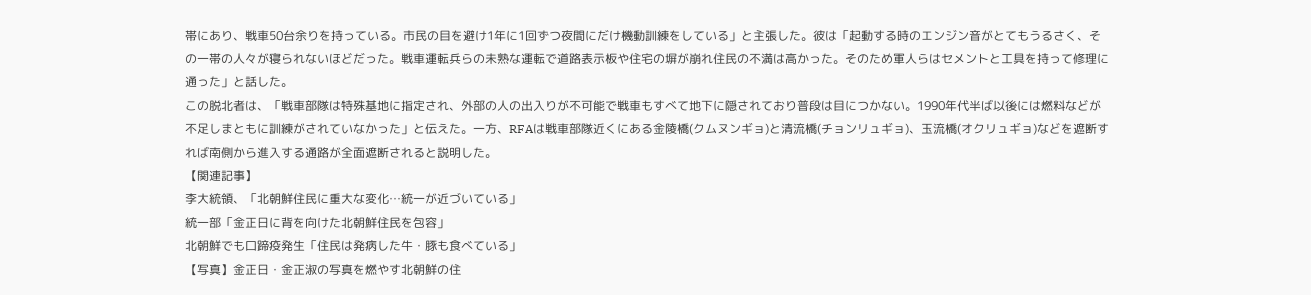帯にあり、戦車50台余りを持っている。市民の目を避け1年に1回ずつ夜間にだけ機動訓練をしている」と主張した。彼は「起動する時のエンジン音がとてもうるさく、その一帯の人々が寝られないほどだった。戦車運転兵らの未熟な運転で道路表示板や住宅の塀が崩れ住民の不満は高かった。そのため軍人らはセメントと工具を持って修理に通った」と話した。
この脱北者は、「戦車部隊は特殊基地に指定され、外部の人の出入りが不可能で戦車もすべて地下に隠されており普段は目につかない。1990年代半ば以後には燃料などが不足しまともに訓練がされていなかった」と伝えた。一方、RFAは戦車部隊近くにある金陵橋(クムヌンギョ)と清流橋(チョンリュギョ)、玉流橋(オクリュギョ)などを遮断すれば南側から進入する通路が全面遮断されると説明した。
【関連記事】
李大統領、「北朝鮮住民に重大な変化…統一が近づいている」
統一部「金正日に背を向けた北朝鮮住民を包容」
北朝鮮でも口蹄疫発生「住民は発病した牛・豚も食べている」
【写真】金正日・金正淑の写真を燃やす北朝鮮の住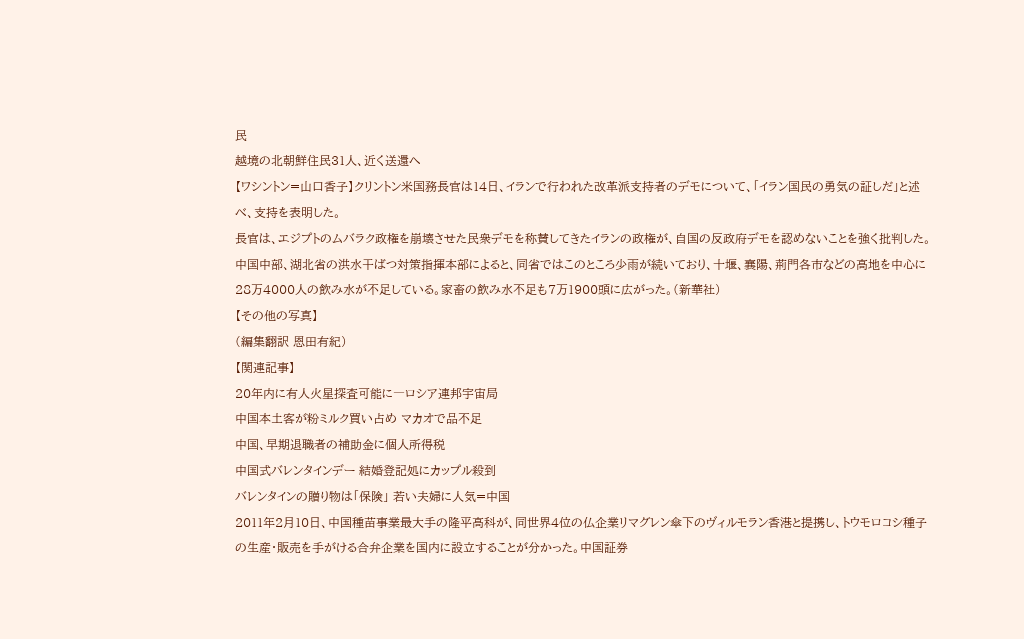民
越境の北朝鮮住民31人、近く送還へ
【ワシントン=山口香子】クリントン米国務長官は14日、イランで行われた改革派支持者のデモについて、「イラン国民の勇気の証しだ」と述べ、支持を表明した。
長官は、エジプトのムバラク政権を崩壊させた民衆デモを称賛してきたイランの政権が、自国の反政府デモを認めないことを強く批判した。
中国中部、湖北省の洪水干ばつ対策指揮本部によると、同省ではこのところ少雨が続いており、十堰、襄陽、荊門各市などの高地を中心に28万4000人の飲み水が不足している。家畜の飲み水不足も7万1900頭に広がった。(新華社)
【その他の写真】
(編集翻訳 恩田有紀)
【関連記事】
20年内に有人火星探査可能に―ロシア連邦宇宙局
中国本土客が粉ミルク買い占め マカオで品不足
中国、早期退職者の補助金に個人所得税
中国式バレンタインデー 結婚登記処にカップル殺到
バレンタインの贈り物は「保険」 若い夫婦に人気=中国
2011年2月10日、中国種苗事業最大手の隆平高科が、同世界4位の仏企業リマグレン傘下のヴィルモラン香港と提携し、トウモロコシ種子の生産・販売を手がける合弁企業を国内に設立することが分かった。中国証券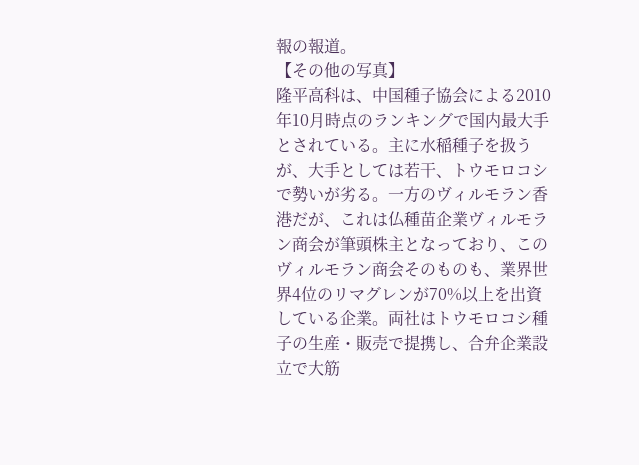報の報道。
【その他の写真】
隆平高科は、中国種子協会による2010年10月時点のランキングで国内最大手とされている。主に水稲種子を扱うが、大手としては若干、トウモロコシで勢いが劣る。一方のヴィルモラン香港だが、これは仏種苗企業ヴィルモラン商会が筆頭株主となっており、このヴィルモラン商会そのものも、業界世界4位のリマグレンが70%以上を出資している企業。両社はトウモロコシ種子の生産・販売で提携し、合弁企業設立で大筋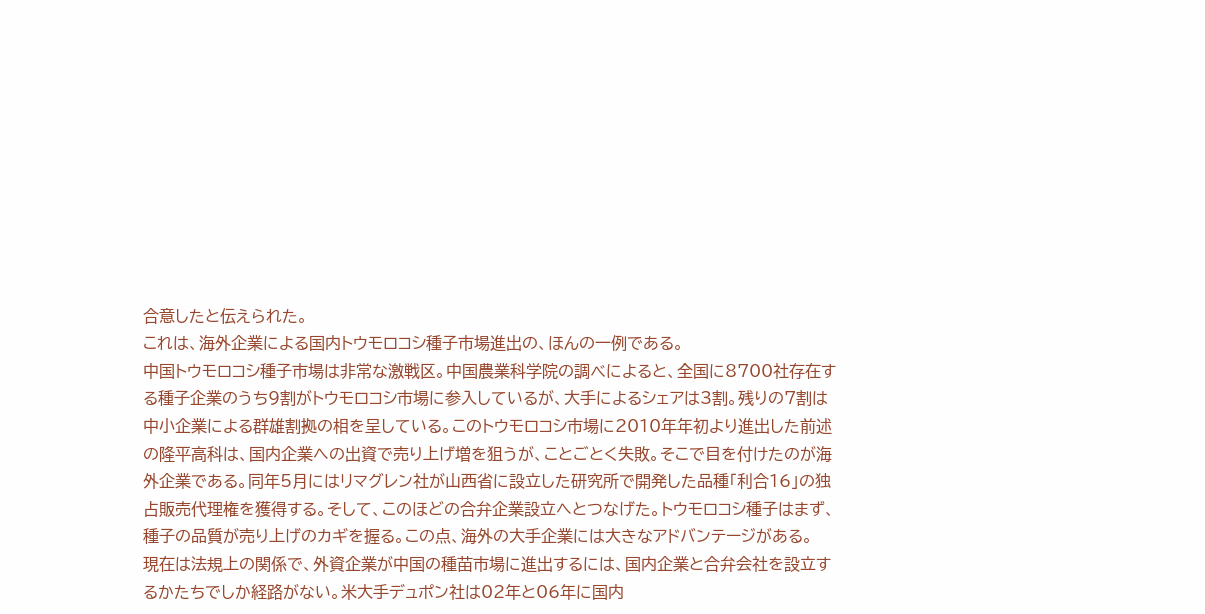合意したと伝えられた。
これは、海外企業による国内トウモロコシ種子市場進出の、ほんの一例である。
中国トウモロコシ種子市場は非常な激戦区。中国農業科学院の調べによると、全国に8700社存在する種子企業のうち9割がトウモロコシ市場に参入しているが、大手によるシェアは3割。残りの7割は中小企業による群雄割拠の相を呈している。このトウモロコシ市場に2010年年初より進出した前述の隆平高科は、国内企業への出資で売り上げ増を狙うが、ことごとく失敗。そこで目を付けたのが海外企業である。同年5月にはリマグレン社が山西省に設立した研究所で開発した品種「利合16」の独占販売代理権を獲得する。そして、このほどの合弁企業設立へとつなげた。トウモロコシ種子はまず、種子の品質が売り上げのカギを握る。この点、海外の大手企業には大きなアドバンテージがある。
現在は法規上の関係で、外資企業が中国の種苗市場に進出するには、国内企業と合弁会社を設立するかたちでしか経路がない。米大手デュポン社は02年と06年に国内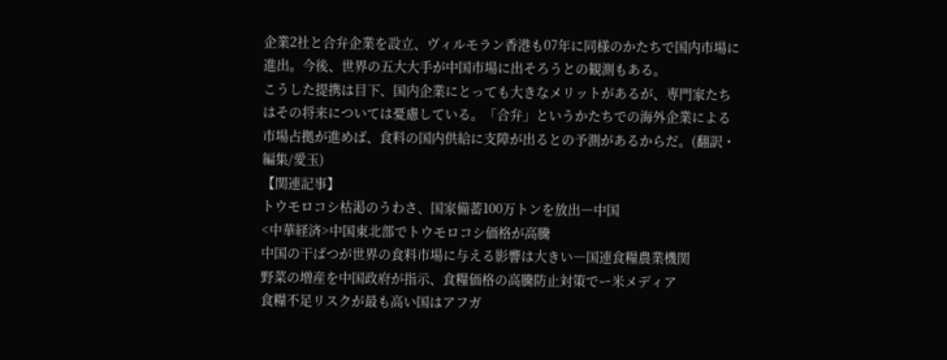企業2社と合弁企業を設立、ヴィルモラン香港も07年に同様のかたちで国内市場に進出。今後、世界の五大大手が中国市場に出そろうとの観測もある。
こうした提携は目下、国内企業にとっても大きなメリットがあるが、専門家たちはその将来については憂慮している。「合弁」というかたちでの海外企業による市場占拠が進めば、食料の国内供給に支障が出るとの予測があるからだ。(翻訳・編集/愛玉)
【関連記事】
トウモロコシ枯渇のうわさ、国家備蓄100万トンを放出―中国
<中華経済>中国東北部でトウモロコシ価格が高騰
中国の干ばつが世界の食料市場に与える影響は大きい―国連食糧農業機関
野菜の増産を中国政府が指示、食糧価格の高騰防止対策でー米メディア
食糧不足リスクが最も高い国はアフガ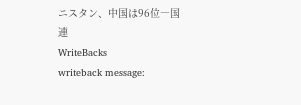ニスタン、中国は96位―国連
WriteBacks
writeback message: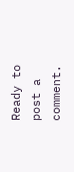Ready to post a comment.